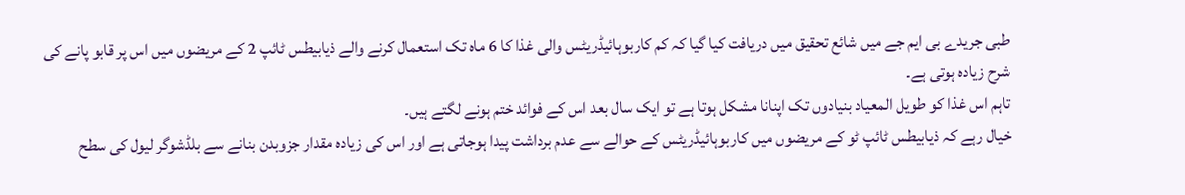طبی جریدے بی ایم جے میں شائع تحقیق میں دریافت کیا گیا کہ کم کاربوہائیڈریٹس والی غذا کا 6 ماہ تک استعمال کرنے والے ذیابیطس ٹائپ 2 کے مریضوں میں اس پر قابو پانے کی شرح زیادہ ہوتی ہے۔
تاہم اس غذا کو طویل المعیاد بنیادوں تک اپنانا مشکل ہوتا ہے تو ایک سال بعد اس کے فوائد ختم ہونے لگتے ہیں۔
خیال رہے کہ ذیابیطس ٹائپ ٹو کے مریضوں میں کاربوہائیڈریٹس کے حوالے سے عدم برداشت پیدا ہوجاتی ہے اور اس کی زیادہ مقدار جزوبدن بنانے سے بلڈشوگر لیول کی سطح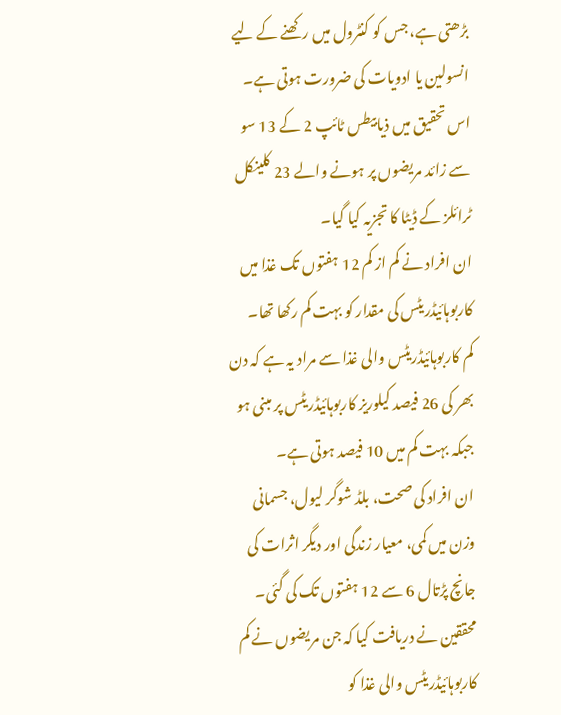بڑھتی ہے، جس کو کنٹرول میں رکھنے کے لیے انسولین یا ادویات کی ضرورت ہوتی ہے۔
اس تحقیق میں ذیابیطس ٹائپ 2 کے 13 سو سے زائد مریضوں پر ہونے والے 23 کلینکل ٹرائلز کے ڈیٹا کا تجزیہ کیا گیا۔
ان افراد نے کم از کم 12 ہفتوں تک غذا میں کاربوہائیڈریٹس کی مقدار کو بہت کم رکھا تھا۔
کم کاربوہائیڈریٹس والی غذا سے مراد یہ ہے کہ دن بھر کی 26 فیصد کیلوریز کاربوہائیڈریٹس پر مبنی ہو جبکہ بہت کم میں 10 فیصد ہوتی ہے۔
ان افراد کی صحت، بلڈ شوگر لیول، جسمانی وزن میں کمی، معیار زندگی اور دیگر اثرات کی جانچ پڑتال 6 سے 12 ہفتوں تک کی گئی۔
محققین نے دریافت کیا کہ جن مریضوں نے کم کاربوہائیڈریٹس والی غذا کو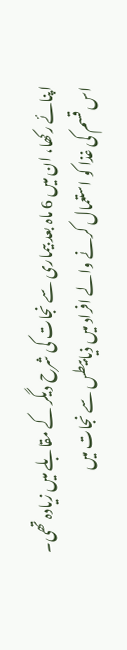اپنائے رکھا، ان میں 6 ماہ بعد بیماری سے نجات کی شرح دیگر کے مقابلے میں زیادہ تھی۔
اس قسم کی غذا کو استعمال کرنے والے افراد میں ذیابیطس سے نجات میں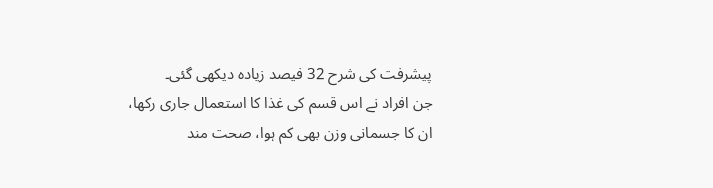پیشرفت کی شرح 32 فیصد زیادہ دیکھی گئی۔
جن افراد نے اس قسم کی غذا کا استعمال جاری رکھا، ان کا جسمانی وزن بھی کم ہوا، صحت مند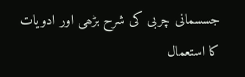جسسمانی چربی کی شرح بڑھی اور ادویات کا استعمال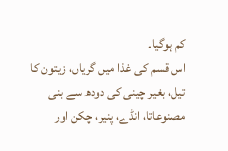کم ہوگیا۔
اس قسم کی غذا میں گریاں، زیتون کا تیل، بغیر چینی کی دودھ سے بنی مصنوعاتا، انڈے، پنیر، چکن اور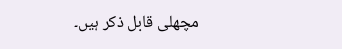مچھلی قابل ذکر ہیں۔